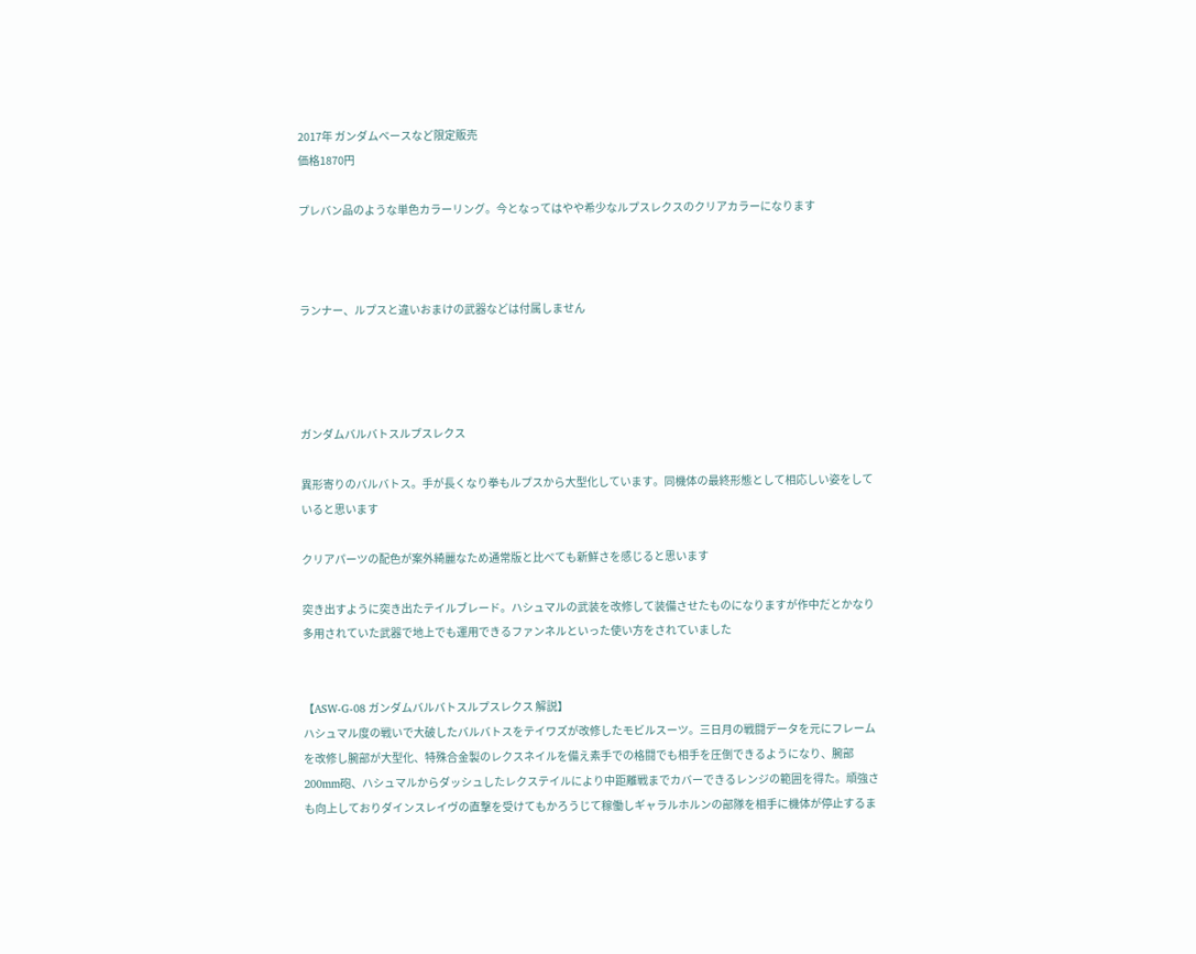2017年 ガンダムベースなど限定販売
価格1870円

プレバン品のような単色カラーリング。今となってはやや希少なルプスレクスのクリアカラーになります



ランナー、ルプスと違いおまけの武器などは付属しません




ガンダムバルバトスルプスレクス

異形寄りのバルバトス。手が長くなり拳もルプスから大型化しています。同機体の最終形態として相応しい姿をしていると思います

クリアパーツの配色が案外綺麗なため通常版と比べても新鮮さを感じると思います

突き出すように突き出たテイルブレード。ハシュマルの武装を改修して装備させたものになりますが作中だとかなり多用されていた武器で地上でも運用できるファンネルといった使い方をされていました


【ASW-G-08 ガンダムバルバトスルプスレクス 解説】
ハシュマル度の戦いで大破したバルバトスをテイワズが改修したモビルスーツ。三日月の戦闘データを元にフレームを改修し腕部が大型化、特殊合金製のレクスネイルを備え素手での格闘でも相手を圧倒できるようになり、腕部200mm砲、ハシュマルからダッシュしたレクステイルにより中距離戦までカバーできるレンジの範囲を得た。頑強さも向上しておりダインスレイヴの直撃を受けてもかろうじて稼働しギャラルホルンの部隊を相手に機体が停止するま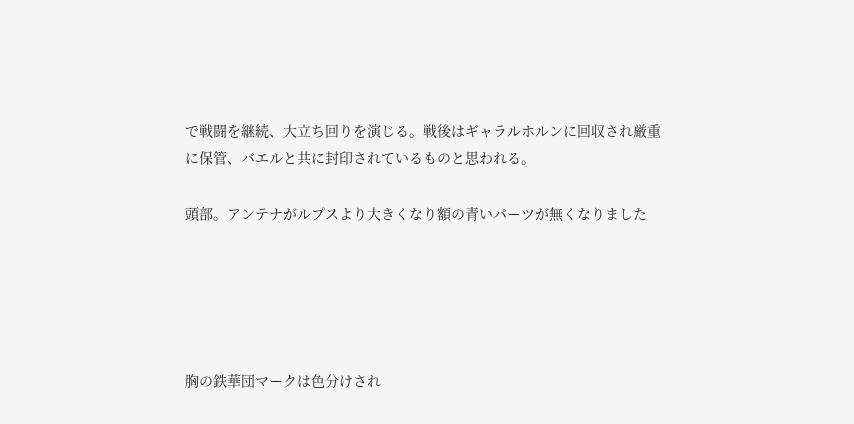で戦闘を継続、大立ち回りを演じる。戦後はギャラルホルンに回収され厳重に保管、バエルと共に封印されているものと思われる。

頭部。アンテナがルプスより大きくなり額の青いパーツが無くなりました





胸の鉄華団マークは色分けされ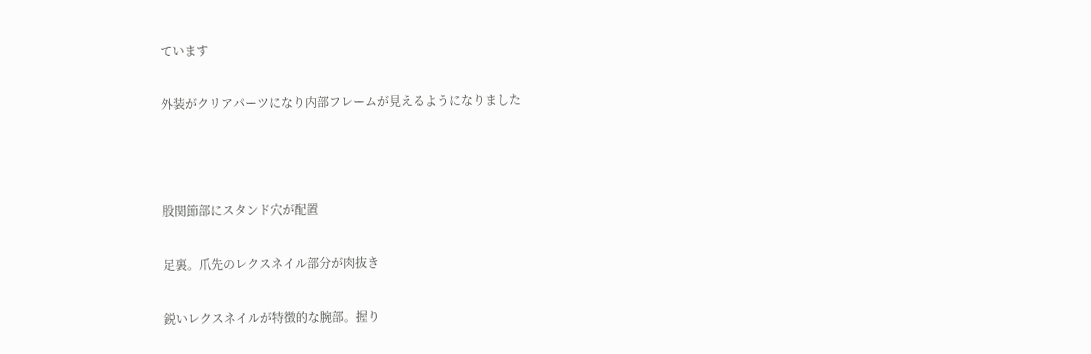ています

外装がクリアパーツになり内部フレームが見えるようになりました



股関節部にスタンド穴が配置

足裏。爪先のレクスネイル部分が肉抜き

鋭いレクスネイルが特徴的な腕部。握り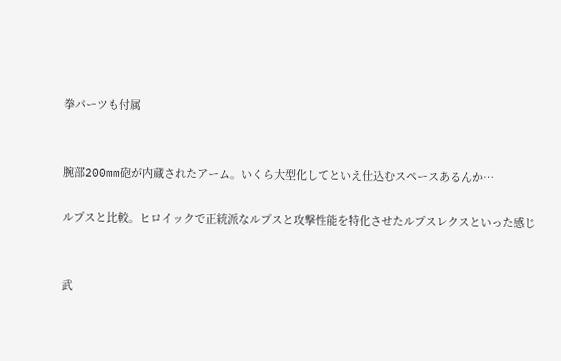拳パーツも付属


腕部200mm砲が内蔵されたアーム。いくら大型化してといえ仕込むスペースあるんか…

ルプスと比較。ヒロイックで正統派なルプスと攻撃性能を特化させたルプスレクスといった感じ


武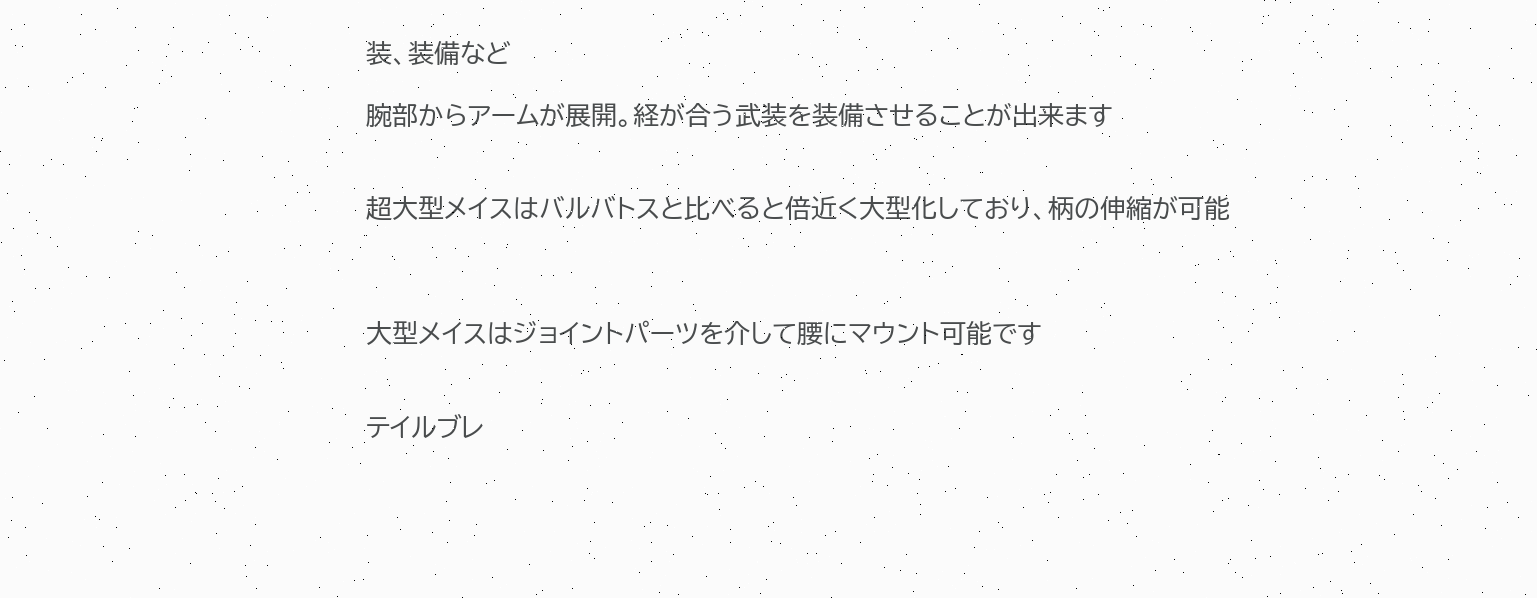装、装備など

腕部からアームが展開。経が合う武装を装備させることが出来ます


超大型メイスはバルバトスと比べると倍近く大型化しており、柄の伸縮が可能



大型メイスはジョイントパーツを介して腰にマウント可能です


テイルブレ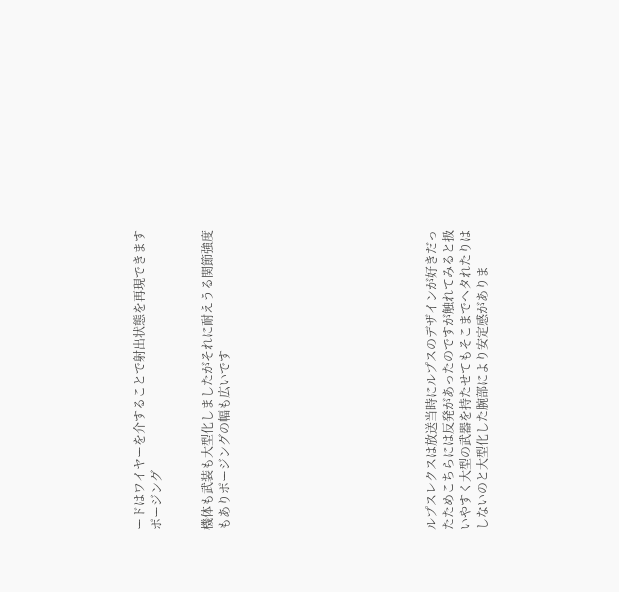ードはワイヤーを介することで射出状態を再現できます
ポージング


機体も武装も大型化しましたがそれに耐えうる関節強度もありポージングの幅も広いです











ルプスレクスは放送当時にルプスのデザインが好きだったためこちらには反発があったのですが触れてみると扱いやすく大型の武器を持たせてもそこまでヘタれたりはしないのと大型化した腕部により安定感がありま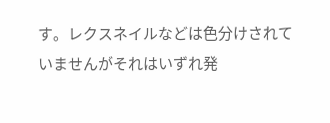す。レクスネイルなどは色分けされていませんがそれはいずれ発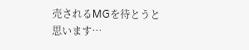売されるMGを待とうと思います…